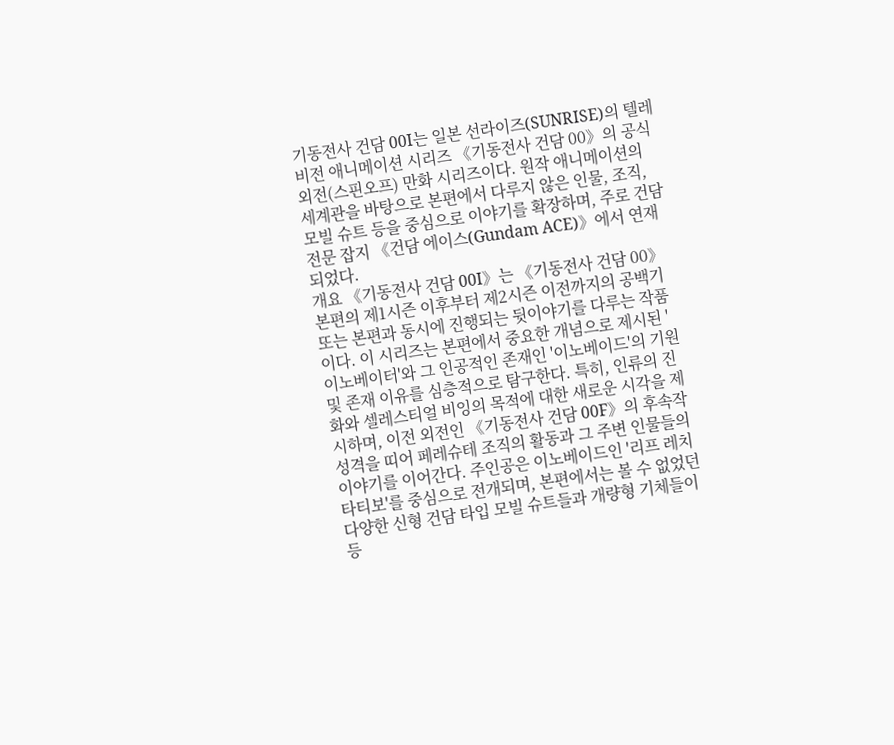기동전사 건담 00I는 일본 선라이즈(SUNRISE)의 텔레비전 애니메이션 시리즈 《기동전사 건담 00》의 공식 외전(스핀오프) 만화 시리즈이다. 원작 애니메이션의 세계관을 바탕으로 본편에서 다루지 않은 인물, 조직, 모빌 슈트 등을 중심으로 이야기를 확장하며, 주로 건담 전문 잡지 《건담 에이스(Gundam ACE)》에서 연재되었다.
개요 《기동전사 건담 00I》는 《기동전사 건담 00》 본편의 제1시즌 이후부터 제2시즌 이전까지의 공백기 또는 본편과 동시에 진행되는 뒷이야기를 다루는 작품이다. 이 시리즈는 본편에서 중요한 개념으로 제시된 '이노베이터'와 그 인공적인 존재인 '이노베이드'의 기원 및 존재 이유를 심층적으로 탐구한다. 특히, 인류의 진화와 셀레스티얼 비잉의 목적에 대한 새로운 시각을 제시하며, 이전 외전인 《기동전사 건담 00F》의 후속작 성격을 띠어 페레슈테 조직의 활동과 그 주변 인물들의 이야기를 이어간다. 주인공은 이노베이드인 '리프 레치타티보'를 중심으로 전개되며, 본편에서는 볼 수 없었던 다양한 신형 건담 타입 모빌 슈트들과 개량형 기체들이 등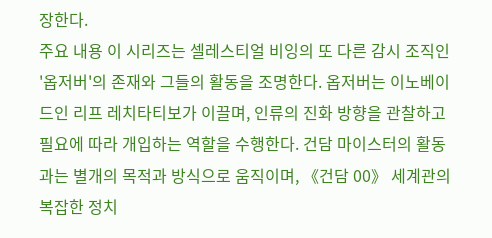장한다.
주요 내용 이 시리즈는 셀레스티얼 비잉의 또 다른 감시 조직인 '옵저버'의 존재와 그들의 활동을 조명한다. 옵저버는 이노베이드인 리프 레치타티보가 이끌며, 인류의 진화 방향을 관찰하고 필요에 따라 개입하는 역할을 수행한다. 건담 마이스터의 활동과는 별개의 목적과 방식으로 움직이며, 《건담 00》 세계관의 복잡한 정치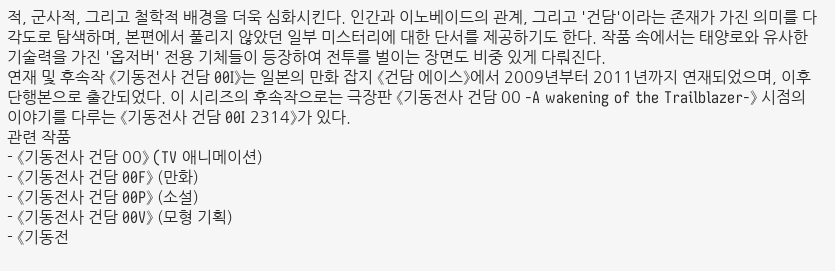적, 군사적, 그리고 철학적 배경을 더욱 심화시킨다. 인간과 이노베이드의 관계, 그리고 '건담'이라는 존재가 가진 의미를 다각도로 탐색하며, 본편에서 풀리지 않았던 일부 미스터리에 대한 단서를 제공하기도 한다. 작품 속에서는 태양로와 유사한 기술력을 가진 '옵저버' 전용 기체들이 등장하여 전투를 벌이는 장면도 비중 있게 다뤄진다.
연재 및 후속작 《기동전사 건담 00I》는 일본의 만화 잡지 《건담 에이스》에서 2009년부터 2011년까지 연재되었으며, 이후 단행본으로 출간되었다. 이 시리즈의 후속작으로는 극장판 《기동전사 건담 00 -A wakening of the Trailblazer-》 시점의 이야기를 다루는 《기동전사 건담 00I 2314》가 있다.
관련 작품
- 《기동전사 건담 00》 (TV 애니메이션)
- 《기동전사 건담 00F》 (만화)
- 《기동전사 건담 00P》 (소설)
- 《기동전사 건담 00V》 (모형 기획)
- 《기동전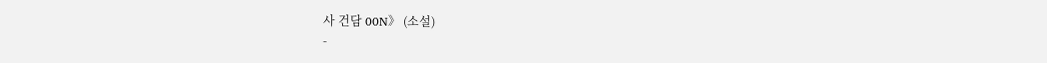사 건담 00N》 (소설)
-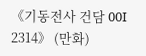《기동전사 건담 00I 2314》 (만화)